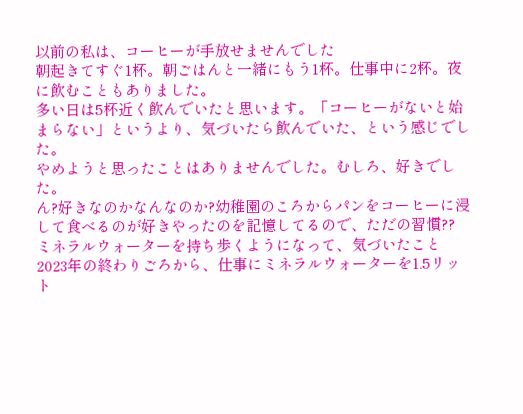以前の私は、コーヒーが手放せませんでした
朝起きてすぐ1杯。朝ごはんと一緒にもう1杯。仕事中に2杯。夜に飲むこともありました。
多い日は5杯近く飲んでいたと思います。「コーヒーがないと始まらない」というより、気づいたら飲んでいた、という感じでした。
やめようと思ったことはありませんでした。むしろ、好きでした。
ん?好きなのかなんなのか?幼稚園のころからパンをコーヒーに浸して食べるのが好きやったのを記憶してるので、ただの習慣??
ミネラルウォーターを持ち歩くようになって、気づいたこと
2023年の終わりごろから、仕事にミネラルウォーターを1.5リット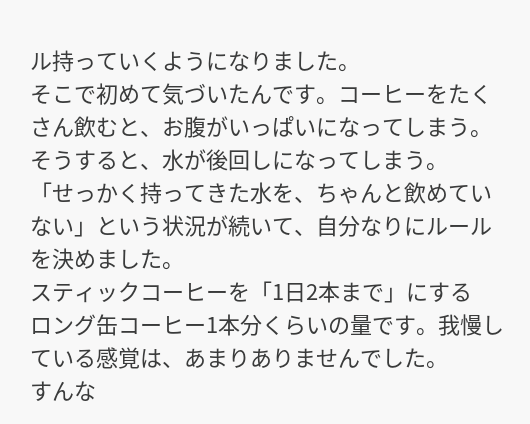ル持っていくようになりました。
そこで初めて気づいたんです。コーヒーをたくさん飲むと、お腹がいっぱいになってしまう。そうすると、水が後回しになってしまう。
「せっかく持ってきた水を、ちゃんと飲めていない」という状況が続いて、自分なりにルールを決めました。
スティックコーヒーを「1日2本まで」にする
ロング缶コーヒー1本分くらいの量です。我慢している感覚は、あまりありませんでした。
すんな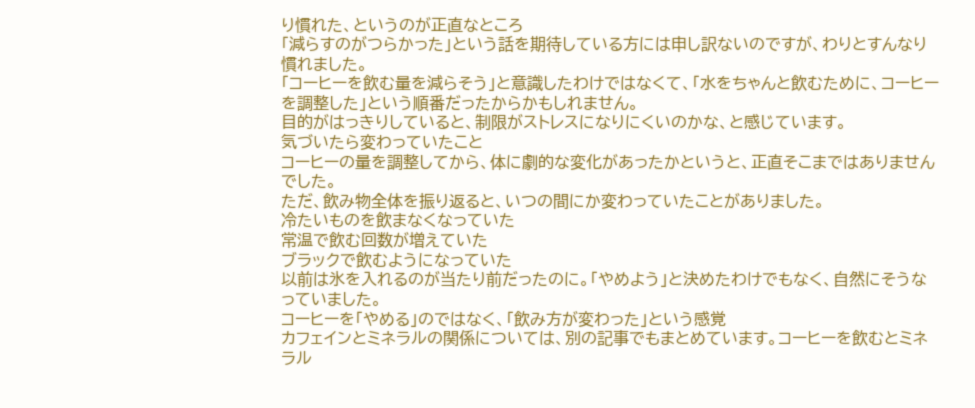り慣れた、というのが正直なところ
「減らすのがつらかった」という話を期待している方には申し訳ないのですが、わりとすんなり慣れました。
「コーヒーを飲む量を減らそう」と意識したわけではなくて、「水をちゃんと飲むために、コーヒーを調整した」という順番だったからかもしれません。
目的がはっきりしていると、制限がストレスになりにくいのかな、と感じています。
気づいたら変わっていたこと
コーヒーの量を調整してから、体に劇的な変化があったかというと、正直そこまではありませんでした。
ただ、飲み物全体を振り返ると、いつの間にか変わっていたことがありました。
冷たいものを飲まなくなっていた
常温で飲む回数が増えていた
ブラックで飲むようになっていた
以前は氷を入れるのが当たり前だったのに。「やめよう」と決めたわけでもなく、自然にそうなっていました。
コーヒーを「やめる」のではなく、「飲み方が変わった」という感覚
カフェインとミネラルの関係については、別の記事でもまとめています。コーヒーを飲むとミネラル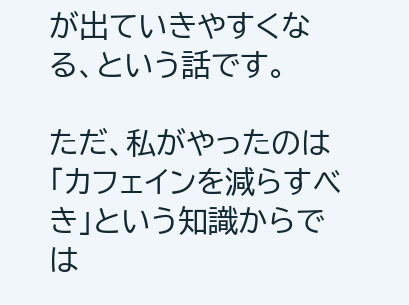が出ていきやすくなる、という話です。

ただ、私がやったのは「カフェインを減らすべき」という知識からでは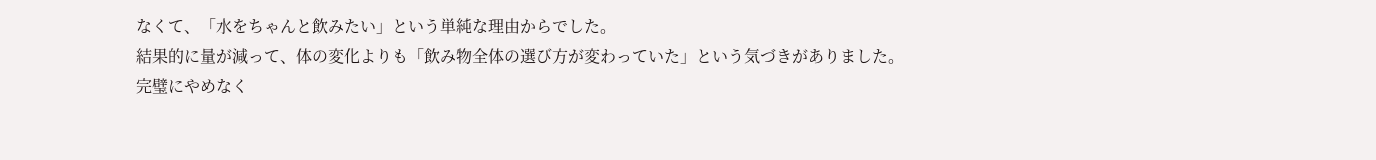なくて、「水をちゃんと飲みたい」という単純な理由からでした。
結果的に量が減って、体の変化よりも「飲み物全体の選び方が変わっていた」という気づきがありました。
完璧にやめなく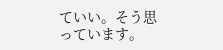ていい。そう思っています。